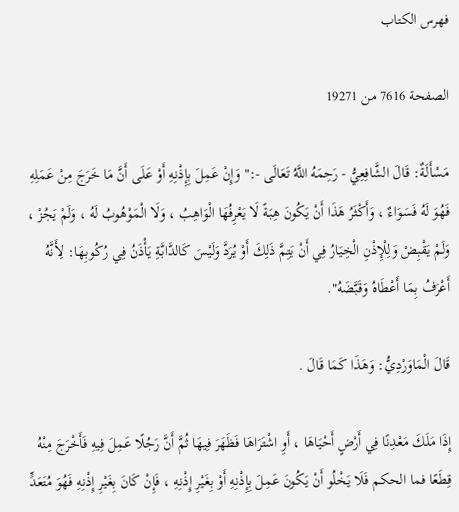فهرس الكتاب

الصفحة 7616 من 19271

مَسْأَلَةٌ: قَالَ الشَّافِعِيُّ - رَحِمَهُ اللَّهُ تَعَالَى -:"وَإِنْ عَمِلَ بِإِذْنِهِ أَوْ عَلَى أَنَّ مَا خَرَجَ مِنْ عَمَلِهِ فَهُوَ لَهُ فَسَوَاءٌ ، وَأَكْثَرُ هَذَا أَنْ يَكُونَ هِبَةً لَا يَعْرِفُهَا الْوَاهِبُ ، وَلَا الْمَوْهُوبُ لَهُ ، وَلَمْ يَجُزْ ، وَلَمْ يَقْبِضْ وَلِلْإِذْنِ الْخِيَارُ فِي أَنْ يَتِمَّ ذَلِكَ أَوْ يُرَدَّ وَلَيْسَ كَالدَّابَّةِ يَأْذَنُ فِي رُكُوبِهَا: لِأَنَّهُ أَعْرَفُ بِمَا أَعْطَاهُ وَقَبَّضَهُ".

قَالَ الْمَاوَرْدِيُّ: وَهَذَا كَمَا قَالَ .

إِذَا مَلَكَ مَعْدِنًا فِي أَرْضٍ أَحْيَاهَا ، أَوِ اشْتَرَاهَا فَظَهَرَ فِيهَا ثُمَّ أَنَّ رَجُلًا عَمِلَ فِيهِ فَأَخْرَجَ مِنْهُ قِطَعًا فما الحكم فَلَا يَخْلُو أَنْ يَكُونَ عَمِلَ بِإِذْنِهِ أَوْ بِغَيْرِ إِذْنِهِ ، فَإِنْ كَانَ بِغَيْرِ إِذْنِهِ فَهُوَ مُتَعَدٍّ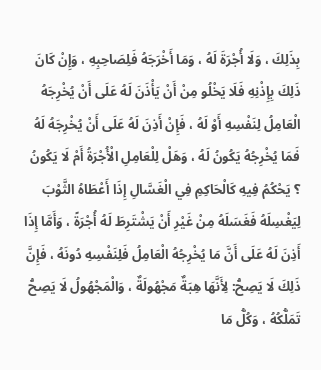بِذَلِكَ ، وَلَا أُجْرَةَ لَهُ ، وَمَا أَخْرَجَهُ فَلِصَاحِبِهِ ، وَإِنْ كَانَ ذَلِكَ بِإِذْنِهِ فَلَا يَخْلُو مِنْ أَنْ يَأْذَنَ لَهُ عَلَى أَنْ يُخْرِجَهُ الْعَامِلُ لِنَفْسِهِ أَوْ لَهُ ، فَإِنْ أَذِنَ لَهُ عَلَى أَنْ يُخْرِجَهُ لَهُ فَمَا يُخْرِجُهُ يَكُونُ لَهُ ، وَهَلْ لِلْعَامِلِ الْأُجْرَةُ أَمْ لَا يَكُونُ ؟ يَحْكُمُ فِيهِ كَالْحَاكِمِ فِي الْغَسَّالِ إِذَا أَعْطَاهُ الثَّوْبَ لِيَغْسِلَهُ فَغَسَلَهُ مِنْ غَيْرِ أَنْ يَشْتَرِطَ لَهُ أُجْرَةً ، وَأَمَّا إِذَا أَذِنَ لَهُ عَلَى أَنَّ مَا يُخْرِجُهُ الْعَامِلُ فَلِنَفْسِهِ دُونَهُ ، فَإِنَّ ذَلِكَ لَا يَصِحُّ: لِأَنَّهَا هِبَةٌ مَجْهُولَةٌ ، وَالْمَجْهُولُ لَا يَصِحُّ تَمَلُّكُهُ ، وَكُلُّ مَا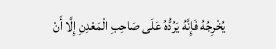يُخْرِجُهُ فَإِنَّهُ يَرُدُّهُ عَلَى صَاحِبِ الْمَعْدِنِ إِلَّا أَنْ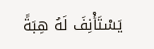يَسْتَأْنِفَ لَهُ هِبَةً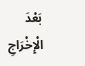بَعْدَ الْإِخْرَاجِ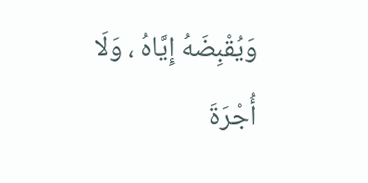وَيُقْبِضَهُ إِيَّاهُ ، وَلَا أُجْرَةَ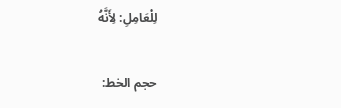لِلْعَامِلِ: لِأَنَّهُ

حجم الخط: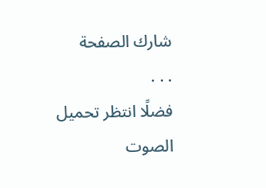شارك الصفحة
. . .
فضلًا انتظر تحميل الصوت